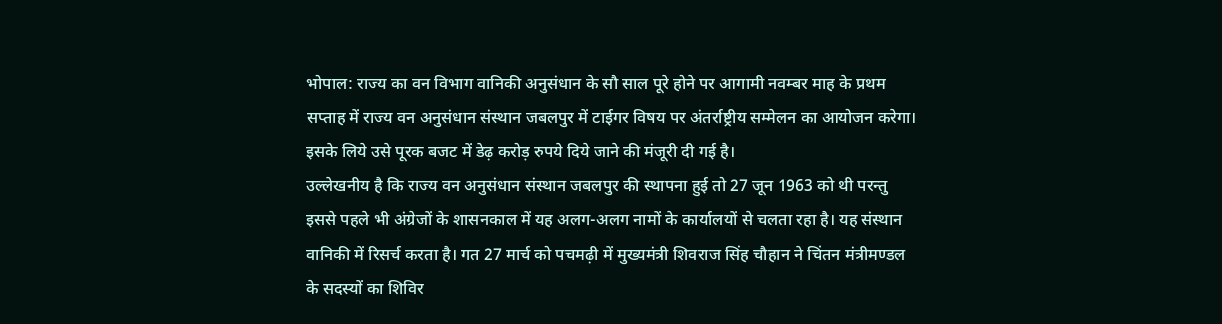भोपाल: राज्य का वन विभाग वानिकी अनुसंधान के सौ साल पूरे होने पर आगामी नवम्बर माह के प्रथम सप्ताह में राज्य वन अनुसंधान संस्थान जबलपुर में टाईगर विषय पर अंतर्राष्ट्रीय सम्मेलन का आयोजन करेगा। इसके लिये उसे पूरक बजट में डेढ़ करोड़ रुपये दिये जाने की मंजूरी दी गई है।
उल्लेखनीय है कि राज्य वन अनुसंधान संस्थान जबलपुर की स्थापना हुई तो 27 जून 1963 को थी परन्तु इससे पहले भी अंग्रेजों के शासनकाल में यह अलग-अलग नामों के कार्यालयों से चलता रहा है। यह संस्थान वानिकी में रिसर्च करता है। गत 27 मार्च को पचमढ़ी में मुख्यमंत्री शिवराज सिंह चौहान ने चिंतन मंत्रीमण्डल के सदस्यों का शिविर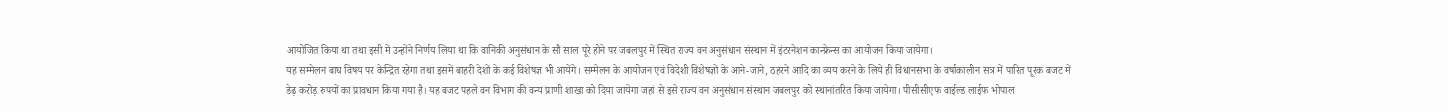आयोजित किया था तथा इसी में उन्होंने निर्णय लिया था कि वानिकी अनुसंधान के सौ साल पूरे होने पर जबलपुर में स्थित राज्य वन अनुसंधान संस्थान में इंटरनेशन कान्फ्रेन्स का आयोजन किया जायेगा।
यह सम्मेलन बाघ विषय पर केन्द्रित रहेगा तथा इसमें बाहरी देशों के कई विशेषज्ञ भी आयेंगे। सम्मेलन के आयोजन एवं विदेशी विशेषज्ञों के आने-जाने, ठहरने आदि का व्यय करने के लिये ही विधानसभा के वर्षाकालीन सत्र में पारित पूरक बजट में डेढ़ करोड़ रुपयों का प्रावधान किया गया है। यह बजट पहले वन विभाग की वन्य प्राणी शाखा को दिया जायेगा जहां से इसे राज्य वन अनुसंधान संस्थान जबलपुर को स्थानांतरित किया जायेगा। पीसीसीएफ वाईल्ड लाईफ भोपाल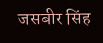जसबीर सिंह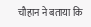चौहान ने बताया कि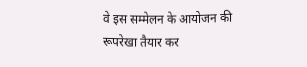वे इस सम्मेलन के आयोजन की रूपरेखा तैयार कर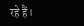रहे हैं।